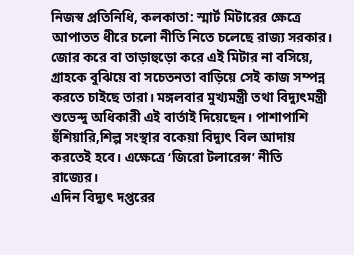নিজস্ব প্রতিনিধি, কলকাতা: স্মার্ট মিটারের ক্ষেত্রে আপাতত ধীরে চলো নীতি নিতে চলেছে রাজ্য সরকার। জোর করে বা তাড়াহুড়ো করে এই মিটার না বসিয়ে, গ্রাহকে বুঝিয়ে বা সচেতনতা বাড়িয়ে সেই কাজ সম্পন্ন করতে চাইছে তারা। মঙ্গলবার মুখ্যমন্ত্রী তথা বিদ্যুৎমন্ত্রী শুভেন্দু অধিকারী এই বার্তাই দিয়েছেন। পাশাপাশি হুঁশিয়ারি,শিল্প সংস্থার বকেয়া বিদ্যুৎ বিল আদায় করতেই হবে। এক্ষেত্রে ‘জিরো টলারেন্স’ নীতি রাজ্যের।
এদিন বিদ্যুৎ দপ্তরের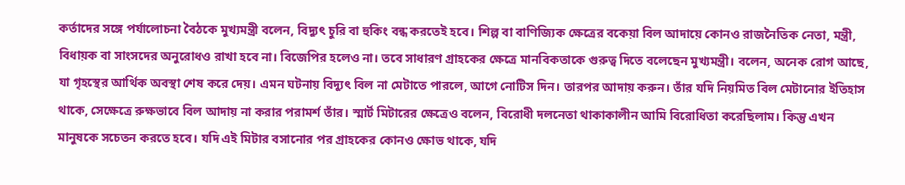কর্তাদের সঙ্গে পর্যালোচনা বৈঠকে মুখ্যমন্ত্রী বলেন, বিদ্যুৎ চুরি বা হুকিং বন্ধ করতেই হবে। শিল্প বা বাণিজ্যিক ক্ষেত্রের বকেয়া বিল আদায়ে কোনও রাজনৈতিক নেতা, মন্ত্রী, বিধায়ক বা সাংসদের অনুরোধও রাখা হবে না। বিজেপির হলেও না। তবে সাধারণ গ্রাহকের ক্ষেত্রে মানবিকতাকে গুরুত্ব দিতে বলেছেন মুখ্যমন্ত্রী। বলেন, অনেক রোগ আছে, যা গৃহস্থের আর্থিক অবস্থা শেষ করে দেয়। এমন ঘটনায় বিদ্যুৎ বিল না মেটাতে পারলে, আগে নোটিস দিন। তারপর আদায় করুন। তাঁর যদি নিয়মিত বিল মেটানোর ইতিহাস থাকে, সেক্ষেত্রে রুক্ষভাবে বিল আদায় না করার পরামর্শ তাঁর। স্মার্ট মিটারের ক্ষেত্রেও বলেন, বিরোধী দলনেতা থাকাকালীন আমি বিরোধিতা করেছিলাম। কিন্তু এখন মানুষকে সচেতন করতে হবে। যদি এই মিটার বসানোর পর গ্রাহকের কোনও ক্ষোভ থাকে, যদি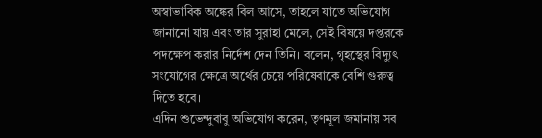অস্বাভাবিক অঙ্কের বিল আসে, তাহলে যাতে অভিযোগ জানানো যায় এবং তার সুরাহা মেলে, সেই বিষয়ে দপ্তরকে পদক্ষেপ করার নির্দেশ দেন তিনি। বলেন, গৃহস্থের বিদ্যুৎ সংযোগের ক্ষেত্রে অর্থের চেয়ে পরিষেবাকে বেশি গুরুত্ব দিতে হবে।
এদিন শুভেন্দুবাবু অভিযোগ করেন, তৃণমূল জমানায় সব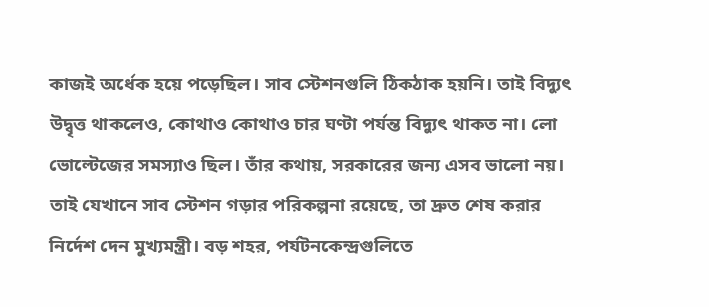কাজই অর্ধেক হয়ে পড়েছিল। সাব স্টেশনগুলি ঠিকঠাক হয়নি। তাই বিদ্যুৎ উদ্বৃত্ত থাকলেও, কোথাও কোথাও চার ঘণ্টা পর্যন্ত বিদ্যুৎ থাকত না। লো ভোল্টেজের সমস্যাও ছিল। তাঁর কথায়, সরকারের জন্য এসব ভালো নয়। তাই যেখানে সাব স্টেশন গড়ার পরিকল্পনা রয়েছে, তা দ্রুত শেষ করার নির্দেশ দেন মুখ্যমন্ত্রী। বড় শহর, পর্যটনকেন্দ্রগুলিতে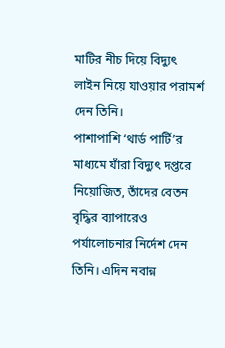মাটির নীচ দিয়ে বিদ্যুৎ লাইন নিয়ে যাওয়ার পরামর্শ দেন তিনি।
পাশাপাশি ‘থার্ড পার্টি’র মাধ্যমে যাঁরা বিদ্যুৎ দপ্তরে নিয়োজিত, তাঁদের বেতন বৃদ্ধির ব্যাপারেও পর্যালোচনার নির্দেশ দেন তিনি। এদিন নবান্ন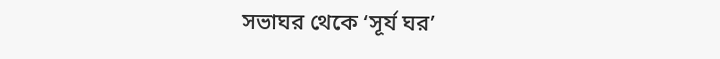সভাঘর থেকে ‘সূর্য ঘর’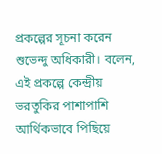প্রকল্পের সূচনা করেন শুভেন্দু অধিকারী। বলেন, এই প্রকল্পে কেন্দ্রীয় ভরতুকির পাশাপাশি আর্থিকভাবে পিছিয়ে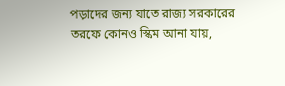পড়াদের জন্য যাতে রাজ্য সরকারের তরফে কোনও স্কিম আনা যায়,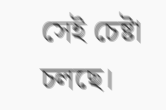সেই চেষ্টা চলছে।